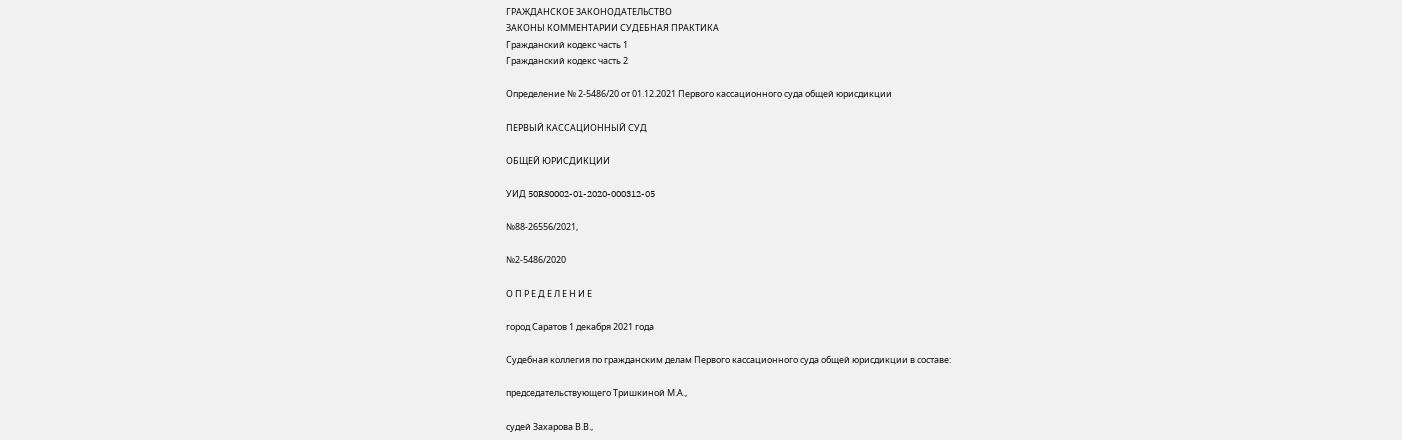ГРАЖДАНСКОЕ ЗАКОНОДАТЕЛЬСТВО
ЗАКОНЫ КОММЕНТАРИИ СУДЕБНАЯ ПРАКТИКА
Гражданский кодекс часть 1
Гражданский кодекс часть 2

Определение № 2-5486/20 от 01.12.2021 Первого кассационного суда общей юрисдикции

ПЕРВЫЙ КАССАЦИОННЫЙ СУД

ОБЩЕЙ ЮРИСДИКЦИИ

УИД 50RS0002-01-2020-000312-05

№88-26556/2021,

№2-5486/2020

О П Р Е Д Е Л Е Н И Е

город Саратов 1 декабря 2021 года

Судебная коллегия по гражданским делам Первого кассационного суда общей юрисдикции в составе:

председательствующего Тришкиной М.А.,

судей Захарова В.В.,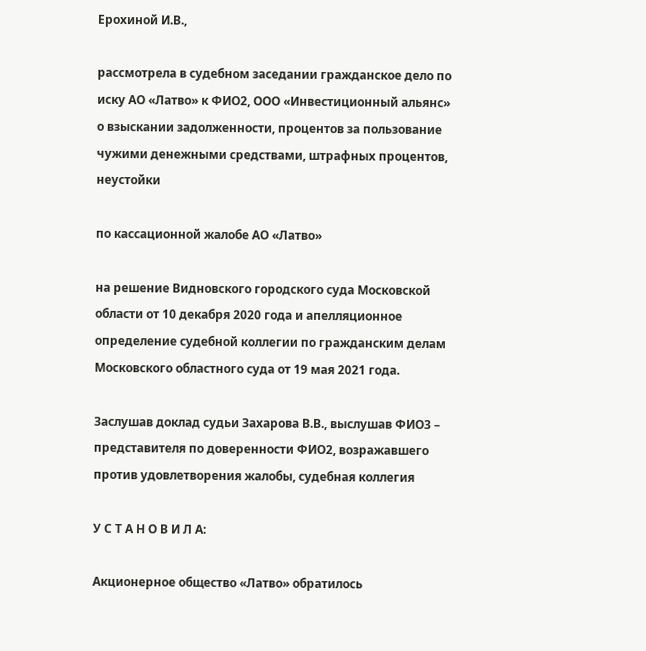Ерохиной И.В.,

рассмотрела в судебном заседании гражданское дело по иску АО «Латво» к ФИО2, ООО «Инвестиционный альянс» о взыскании задолженности, процентов за пользование чужими денежными средствами, штрафных процентов, неустойки

по кассационной жалобе АО «Латво»

на решение Видновского городского суда Московской области от 10 декабря 2020 года и апелляционное определение судебной коллегии по гражданским делам Московского областного суда от 19 мая 2021 года.

Заслушав доклад судьи Захарова В.В., выслушав ФИО3 – представителя по доверенности ФИО2, возражавшего против удовлетворения жалобы, судебная коллегия

У С Т А Н О В И Л А:

Акционерное общество «Латво» обратилось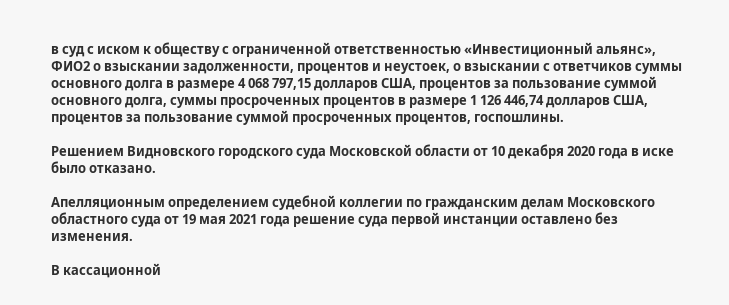в суд с иском к обществу с ограниченной ответственностью «Инвестиционный альянс», ФИО2 о взыскании задолженности, процентов и неустоек, о взыскании с ответчиков суммы основного долга в размере 4 068 797,15 долларов США, процентов за пользование суммой основного долга, суммы просроченных процентов в размере 1 126 446,74 долларов США, процентов за пользование суммой просроченных процентов, госпошлины.

Решением Видновского городского суда Московской области от 10 декабря 2020 года в иске было отказано.

Апелляционным определением судебной коллегии по гражданским делам Московского областного суда от 19 мая 2021 года решение суда первой инстанции оставлено без изменения.

В кассационной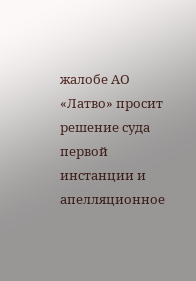жалобе АО «Латво» просит решение суда первой инстанции и апелляционное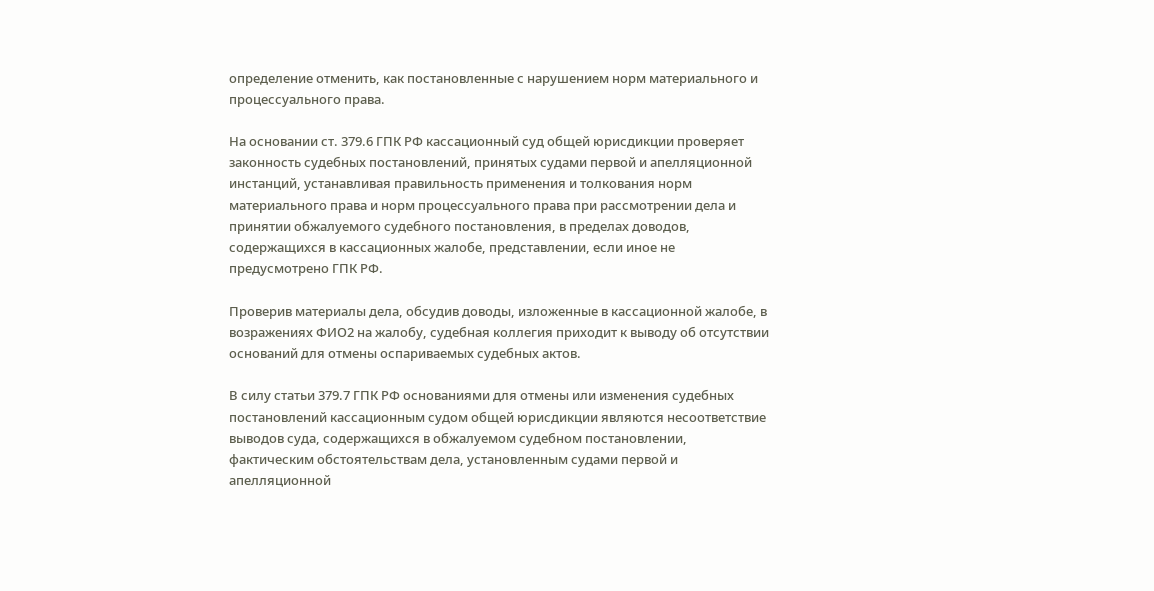определение отменить, как постановленные с нарушением норм материального и процессуального права.

На основании ст. 379.6 ГПК РФ кассационный суд общей юрисдикции проверяет законность судебных постановлений, принятых судами первой и апелляционной инстанций, устанавливая правильность применения и толкования норм материального права и норм процессуального права при рассмотрении дела и принятии обжалуемого судебного постановления, в пределах доводов, содержащихся в кассационных жалобе, представлении, если иное не предусмотрено ГПК РФ.

Проверив материалы дела, обсудив доводы, изложенные в кассационной жалобе, в возражениях ФИО2 на жалобу, судебная коллегия приходит к выводу об отсутствии оснований для отмены оспариваемых судебных актов.

В силу статьи 379.7 ГПК РФ основаниями для отмены или изменения судебных постановлений кассационным судом общей юрисдикции являются несоответствие выводов суда, содержащихся в обжалуемом судебном постановлении, фактическим обстоятельствам дела, установленным судами первой и апелляционной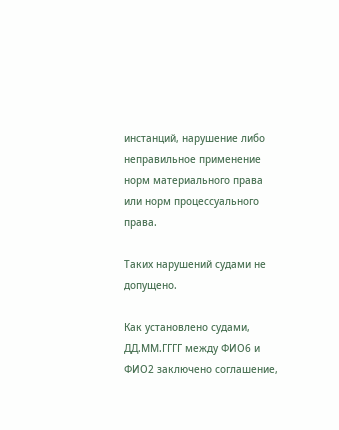инстанций, нарушение либо неправильное применение норм материального права или норм процессуального права.

Таких нарушений судами не допущено.

Как установлено судами, ДД.ММ.ГГГГ между ФИО6 и ФИО2 заключено соглашение,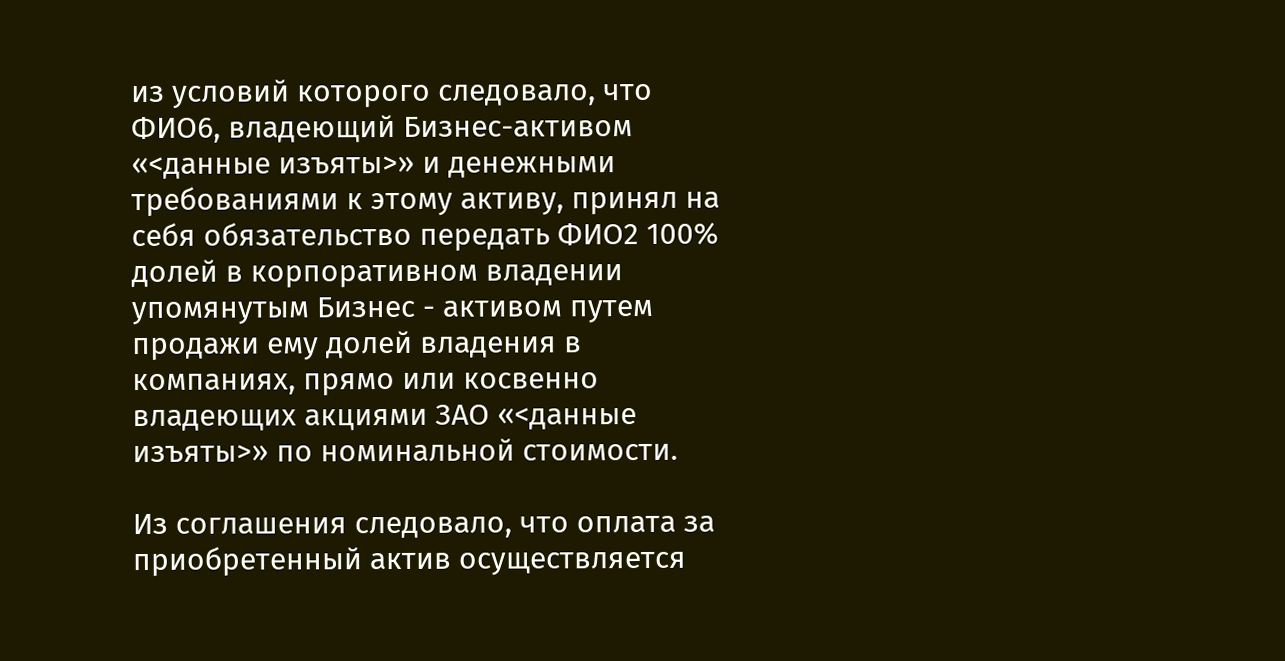из условий которого следовало, что ФИО6, владеющий Бизнес-активом «<данные изъяты>» и денежными требованиями к этому активу, принял на себя обязательство передать ФИО2 100% долей в корпоративном владении упомянутым Бизнес - активом путем продажи ему долей владения в компаниях, прямо или косвенно владеющих акциями ЗАО «<данные изъяты>» по номинальной стоимости.

Из соглашения следовало, что оплата за приобретенный актив осуществляется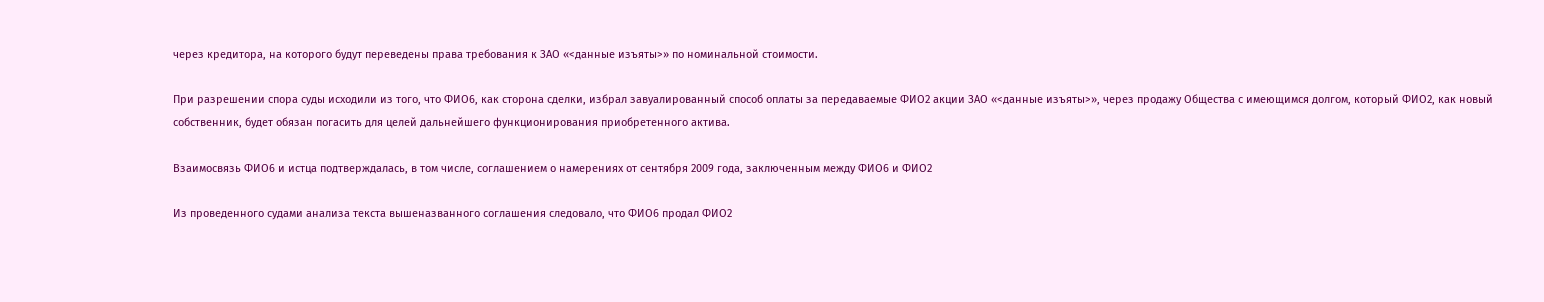через кредитора, на которого будут переведены права требования к ЗАО «<данные изъяты>» по номинальной стоимости.

При разрешении спора суды исходили из того, что ФИО6, как сторона сделки, избрал завуалированный способ оплаты за передаваемые ФИО2 акции ЗАО «<данные изъяты>», через продажу Общества с имеющимся долгом, который ФИО2, как новый собственник, будет обязан погасить для целей дальнейшего функционирования приобретенного актива.

Взаимосвязь ФИО6 и истца подтверждалась, в том числе, соглашением о намерениях от сентября 2009 года, заключенным между ФИО6 и ФИО2

Из проведенного судами анализа текста вышеназванного соглашения следовало, что ФИО6 продал ФИО2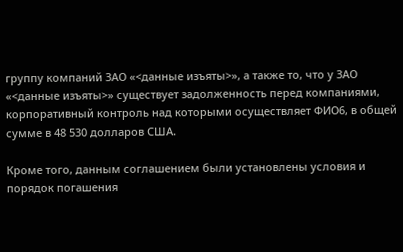группу компаний ЗАО «<данные изъяты>», а также то, что у ЗАО «<данные изъяты>» существует задолженность перед компаниями, корпоративный контроль над которыми осуществляет ФИО6, в общей сумме в 48 530 долларов США.

Кроме того, данным соглашением были установлены условия и порядок погашения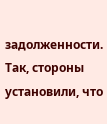задолженности. Так, стороны установили, что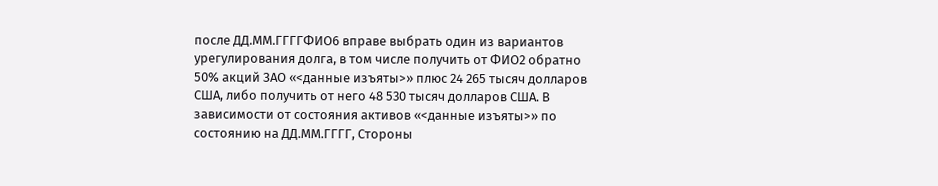после ДД.ММ.ГГГГФИО6 вправе выбрать один из вариантов урегулирования долга, в том числе получить от ФИО2 обратно 50% акций ЗАО «<данные изъяты>» плюс 24 265 тысяч долларов США, либо получить от него 48 530 тысяч долларов США. В зависимости от состояния активов «<данные изъяты>» по состоянию на ДД.ММ.ГГГГ, Стороны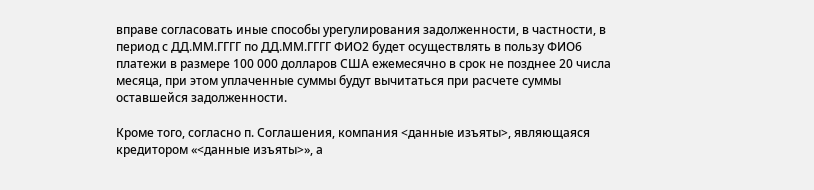вправе согласовать иные способы урегулирования задолженности, в частности, в период с ДД.ММ.ГГГГ по ДД.ММ.ГГГГ ФИО2 будет осуществлять в пользу ФИО6 платежи в размере 100 000 долларов США ежемесячно в срок не позднее 20 числа месяца, при этом уплаченные суммы будут вычитаться при расчете суммы оставшейся задолженности.

Кроме того, согласно п. Соглашения, компания <данные изъяты>, являющаяся кредитором «<данные изъяты>», а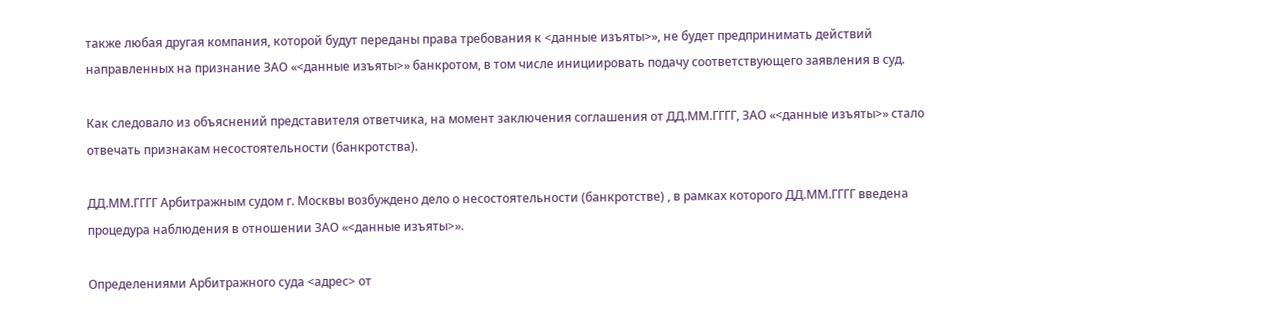также любая другая компания, которой будут переданы права требования к <данные изъяты>», не будет предпринимать действий направленных на признание ЗАО «<данные изъяты>» банкротом, в том числе инициировать подачу соответствующего заявления в суд.

Как следовало из объяснений представителя ответчика, на момент заключения соглашения от ДД.ММ.ГГГГ, ЗАО «<данные изъяты>» стало отвечать признакам несостоятельности (банкротства).

ДД.ММ.ГГГГ Арбитражным судом г. Москвы возбуждено дело о несостоятельности (банкротстве) , в рамках которого ДД.ММ.ГГГГ введена процедура наблюдения в отношении ЗАО «<данные изъяты>».

Определениями Арбитражного суда <адрес> от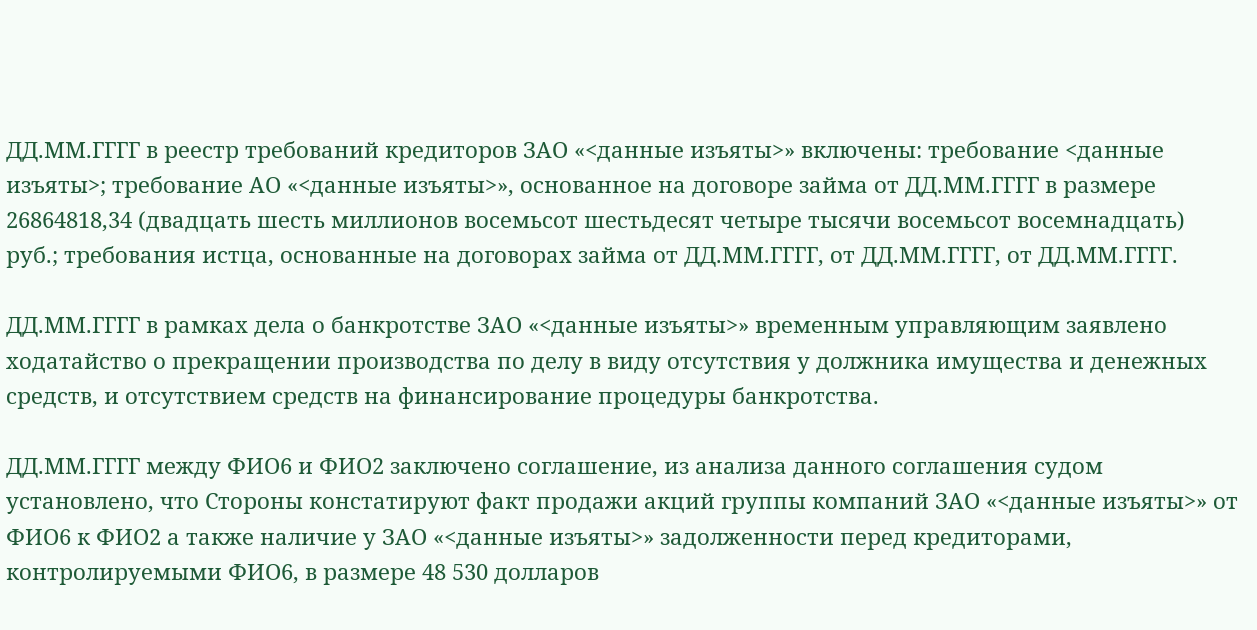ДД.ММ.ГГГГ в реестр требований кредиторов ЗАО «<данные изъяты>» включены: требование <данные изъяты>; требование АО «<данные изъяты>», основанное на договоре займа от ДД.ММ.ГГГГ в размере 26864818,34 (двадцать шесть миллионов восемьсот шестьдесят четыре тысячи восемьсот восемнадцать) руб.; требования истца, основанные на договорах займа от ДД.ММ.ГГГГ, от ДД.ММ.ГГГГ, от ДД.ММ.ГГГГ.

ДД.ММ.ГГГГ в рамках дела о банкротстве ЗАО «<данные изъяты>» временным управляющим заявлено ходатайство о прекращении производства по делу в виду отсутствия у должника имущества и денежных средств, и отсутствием средств на финансирование процедуры банкротства.

ДД.ММ.ГГГГ между ФИО6 и ФИО2 заключено соглашение, из анализа данного соглашения судом установлено, что Стороны констатируют факт продажи акций группы компаний ЗАО «<данные изъяты>» от ФИО6 к ФИО2 а также наличие у ЗАО «<данные изъяты>» задолженности перед кредиторами, контролируемыми ФИО6, в размере 48 530 долларов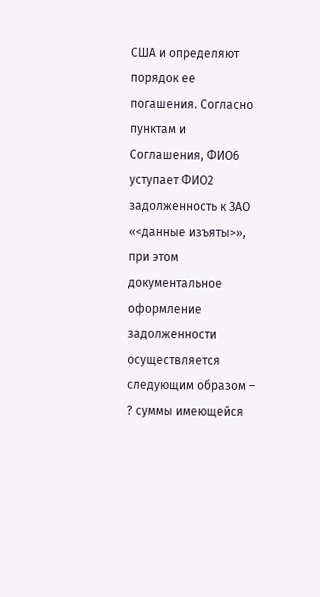США и определяют порядок ее погашения. Согласно пунктам и Соглашения, ФИО6 уступает ФИО2 задолженность к ЗАО «<данные изъяты>», при этом документальное оформление задолженности осуществляется следующим образом – ? суммы имеющейся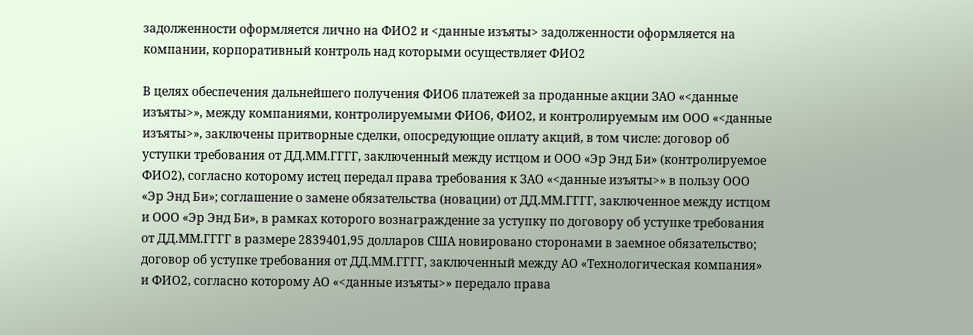задолженности оформляется лично на ФИО2 и <данные изъяты> задолженности оформляется на компании, корпоративный контроль над которыми осуществляет ФИО2

В целях обеспечения дальнейшего получения ФИО6 платежей за проданные акции ЗАО «<данные изъяты>», между компаниями, контролируемыми ФИО6, ФИО2, и контролируемым им ООО «<данные изъяты>», заключены притворные сделки, опосредующие оплату акций, в том числе: договор об уступки требования от ДД.ММ.ГГГГ, заключенный между истцом и ООО «Эр Энд Би» (контролируемое ФИО2), согласно которому истец передал права требования к ЗАО «<данные изъяты>» в пользу ООО «Эр Энд Би»; соглашение о замене обязательства (новации) от ДД.ММ.ГГГГ, заключенное между истцом и ООО «Эр Энд Би», в рамках которого вознаграждение за уступку по договору об уступке требования от ДД.ММ.ГГГГ в размере 2839401,95 долларов США новировано сторонами в заемное обязательство; договор об уступке требования от ДД.ММ.ГГГГ, заключенный между АО «Технологическая компания» и ФИО2, согласно которому АО «<данные изъяты>» передало права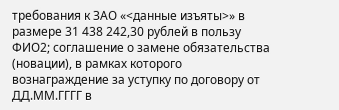требования к ЗАО «<данные изъяты>» в размере 31 438 242,30 рублей в пользу ФИО2; соглашение о замене обязательства (новации), в рамках которого вознаграждение за уступку по договору от ДД.ММ.ГГГГ в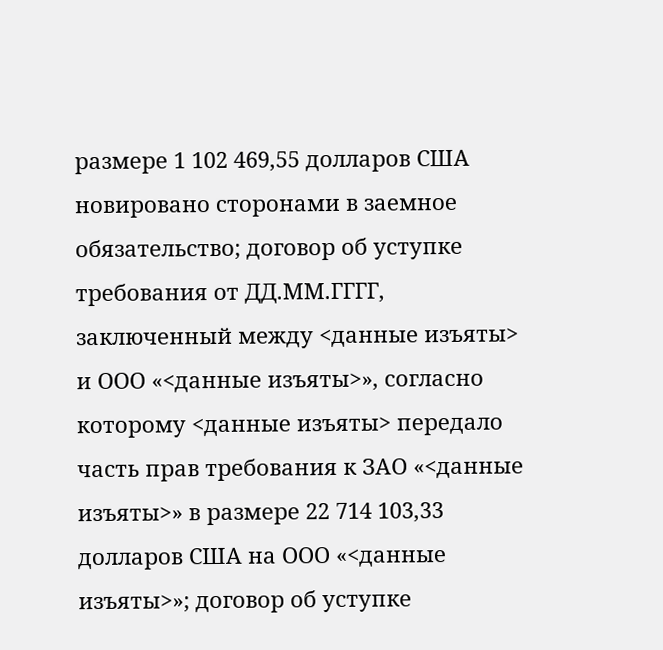размере 1 102 469,55 долларов США новировано сторонами в заемное обязательство; договор об уступке требования от ДД.ММ.ГГГГ, заключенный между <данные изъяты> и ООО «<данные изъяты>», согласно которому <данные изъяты> передало часть прав требования к ЗАО «<данные изъяты>» в размере 22 714 103,33 долларов США на ООО «<данные изъяты>»; договор об уступке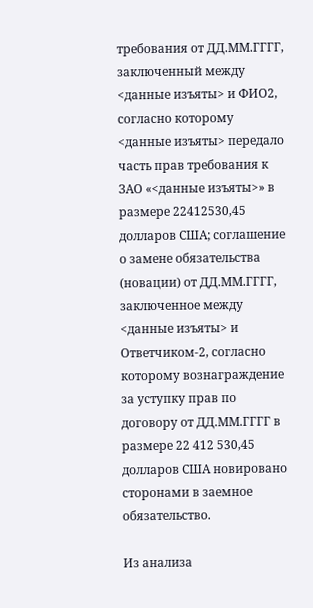требования от ДД.ММ.ГГГГ, заключенный между <данные изъяты> и ФИО2, согласно которому <данные изъяты> передало часть прав требования к ЗАО «<данные изъяты>» в размере 22412530,45 долларов США; соглашение о замене обязательства (новации) от ДД.ММ.ГГГГ, заключенное между <данные изъяты> и Ответчиком-2, согласно которому вознаграждение за уступку прав по договору от ДД.ММ.ГГГГ в размере 22 412 530,45 долларов США новировано сторонами в заемное обязательство.

Из анализа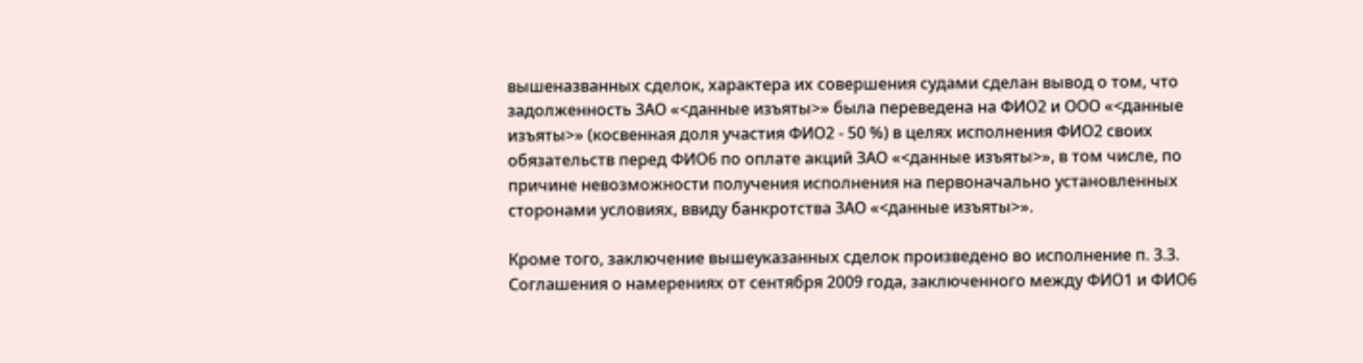вышеназванных сделок, характера их совершения судами сделан вывод о том, что задолженность ЗАО «<данные изъяты>» была переведена на ФИО2 и ООО «<данные изъяты>» (косвенная доля участия ФИО2 - 50 %) в целях исполнения ФИО2 своих обязательств перед ФИО6 по оплате акций ЗАО «<данные изъяты>», в том числе, по причине невозможности получения исполнения на первоначально установленных сторонами условиях, ввиду банкротства ЗАО «<данные изъяты>».

Кроме того, заключение вышеуказанных сделок произведено во исполнение п. 3.3. Соглашения о намерениях от сентября 2009 года, заключенного между ФИО1 и ФИО6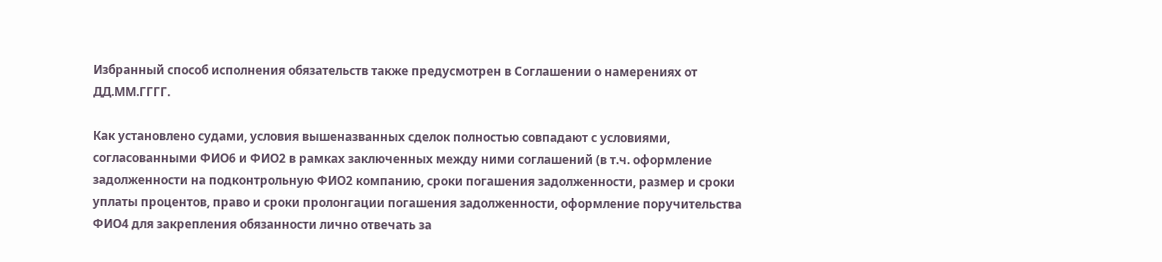Избранный способ исполнения обязательств также предусмотрен в Соглашении о намерениях от ДД.ММ.ГГГГ.

Как установлено судами, условия вышеназванных сделок полностью совпадают с условиями, согласованными ФИО6 и ФИО2 в рамках заключенных между ними соглашений (в т.ч. оформление задолженности на подконтрольную ФИО2 компанию, сроки погашения задолженности, размер и сроки уплаты процентов, право и сроки пролонгации погашения задолженности, оформление поручительства ФИО4 для закрепления обязанности лично отвечать за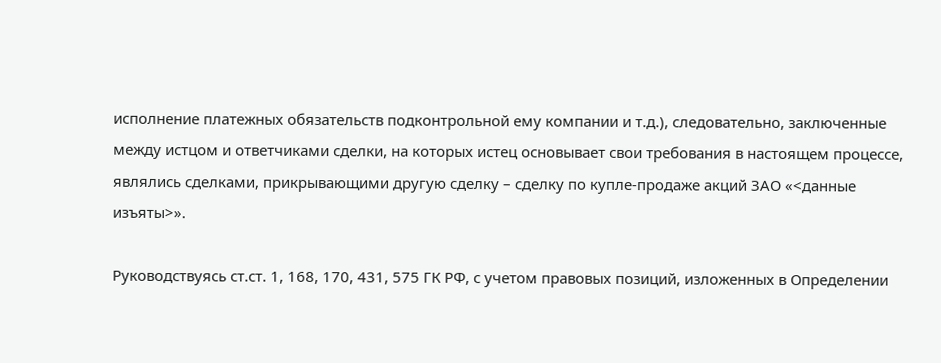исполнение платежных обязательств подконтрольной ему компании и т.д.), следовательно, заключенные между истцом и ответчиками сделки, на которых истец основывает свои требования в настоящем процессе, являлись сделками, прикрывающими другую сделку – сделку по купле-продаже акций ЗАО «<данные изъяты>».

Руководствуясь ст.ст. 1, 168, 170, 431, 575 ГК РФ, с учетом правовых позиций, изложенных в Определении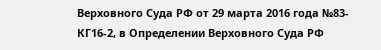Верховного Суда РФ от 29 марта 2016 года №83-КГ16-2, в Определении Верховного Суда РФ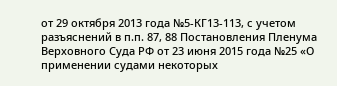от 29 октября 2013 года №5-КГ13-113, с учетом разъяснений в п.п. 87, 88 Постановления Пленума Верховного Суда РФ от 23 июня 2015 года №25 «О применении судами некоторых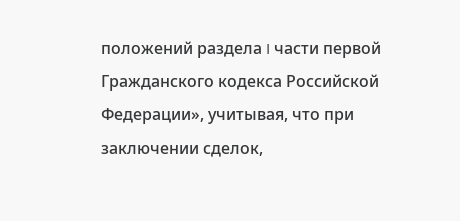положений раздела I части первой Гражданского кодекса Российской Федерации», учитывая, что при заключении сделок,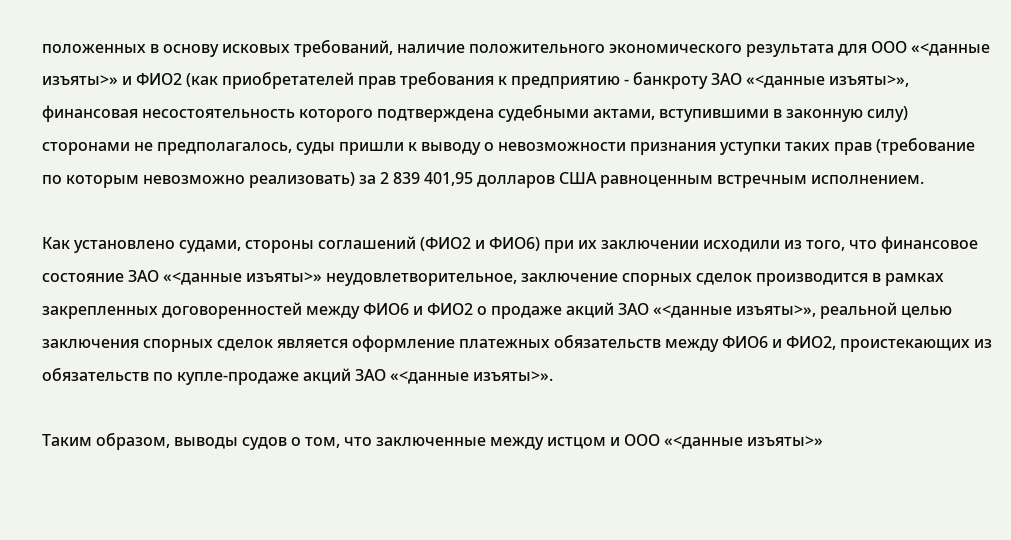положенных в основу исковых требований, наличие положительного экономического результата для ООО «<данные изъяты>» и ФИО2 (как приобретателей прав требования к предприятию - банкроту ЗАО «<данные изъяты>», финансовая несостоятельность которого подтверждена судебными актами, вступившими в законную силу) сторонами не предполагалось, суды пришли к выводу о невозможности признания уступки таких прав (требование по которым невозможно реализовать) за 2 839 401,95 долларов США равноценным встречным исполнением.

Как установлено судами, стороны соглашений (ФИО2 и ФИО6) при их заключении исходили из того, что финансовое состояние ЗАО «<данные изъяты>» неудовлетворительное, заключение спорных сделок производится в рамках закрепленных договоренностей между ФИО6 и ФИО2 о продаже акций ЗАО «<данные изъяты>», реальной целью заключения спорных сделок является оформление платежных обязательств между ФИО6 и ФИО2, проистекающих из обязательств по купле-продаже акций ЗАО «<данные изъяты>».

Таким образом, выводы судов о том, что заключенные между истцом и ООО «<данные изъяты>»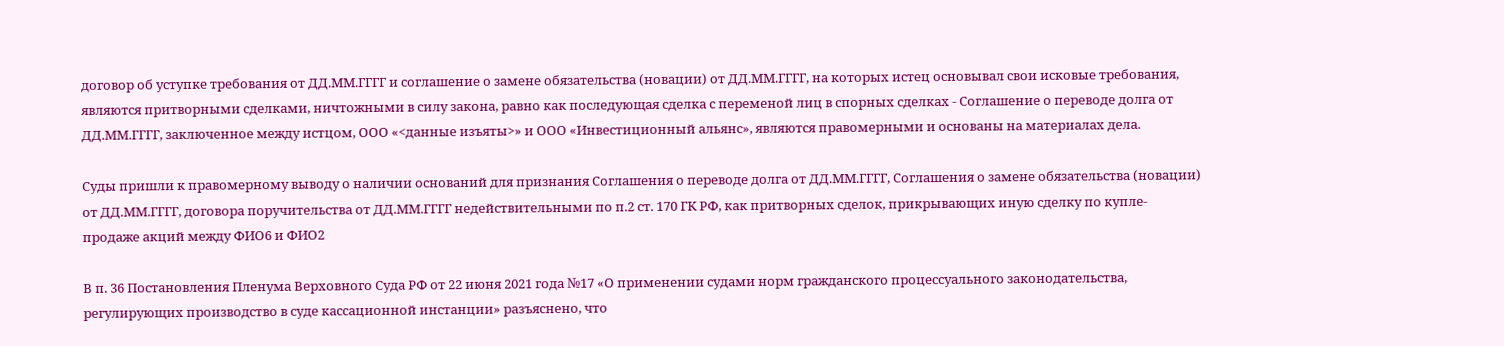договор об уступке требования от ДД.ММ.ГГГГ и соглашение о замене обязательства (новации) от ДД.ММ.ГГГГ, на которых истец основывал свои исковые требования, являются притворными сделками, ничтожными в силу закона, равно как последующая сделка с переменой лиц в спорных сделках - Соглашение о переводе долга от ДД.ММ.ГГГГ, заключенное между истцом, ООО «<данные изъяты>» и ООО «Инвестиционный альянс», являются правомерными и основаны на материалах дела.

Суды пришли к правомерному выводу о наличии оснований для признания Соглашения о переводе долга от ДД.ММ.ГГГГ, Соглашения о замене обязательства (новации) от ДД.ММ.ГГГГ, договора поручительства от ДД.ММ.ГГГГ недействительными по п.2 ст. 170 ГК РФ, как притворных сделок, прикрывающих иную сделку по купле-продаже акций между ФИО6 и ФИО2

В п. 36 Постановления Пленума Верховного Суда РФ от 22 июня 2021 года №17 «О применении судами норм гражданского процессуального законодательства, регулирующих производство в суде кассационной инстанции» разъяснено, что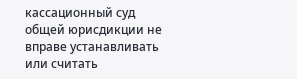кассационный суд общей юрисдикции не вправе устанавливать или считать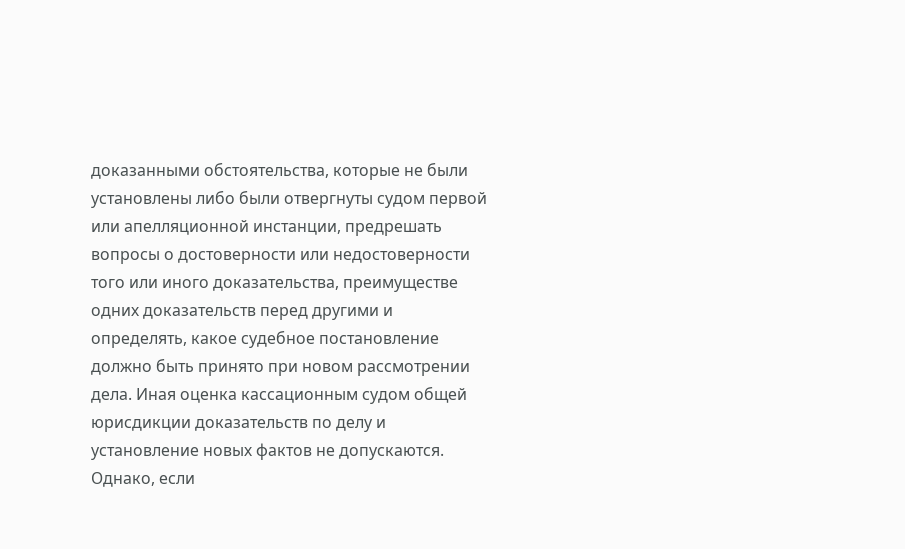доказанными обстоятельства, которые не были установлены либо были отвергнуты судом первой или апелляционной инстанции, предрешать вопросы о достоверности или недостоверности того или иного доказательства, преимуществе одних доказательств перед другими и определять, какое судебное постановление должно быть принято при новом рассмотрении дела. Иная оценка кассационным судом общей юрисдикции доказательств по делу и установление новых фактов не допускаются. Однако, если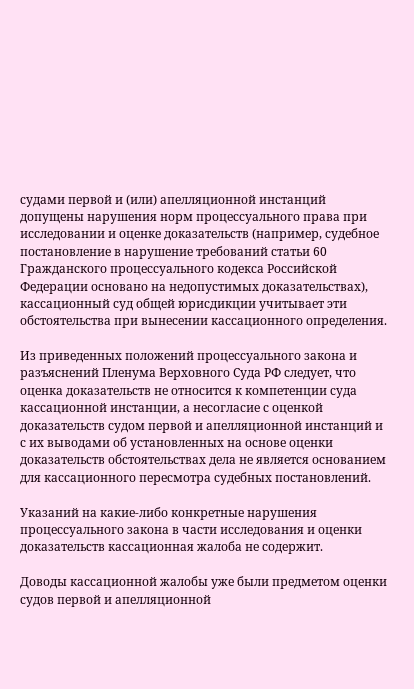судами первой и (или) апелляционной инстанций допущены нарушения норм процессуального права при исследовании и оценке доказательств (например, судебное постановление в нарушение требований статьи 60 Гражданского процессуального кодекса Российской Федерации основано на недопустимых доказательствах), кассационный суд общей юрисдикции учитывает эти обстоятельства при вынесении кассационного определения.

Из приведенных положений процессуального закона и разъяснений Пленума Верховного Суда РФ следует, что оценка доказательств не относится к компетенции суда кассационной инстанции, а несогласие с оценкой доказательств судом первой и апелляционной инстанций и с их выводами об установленных на основе оценки доказательств обстоятельствах дела не является основанием для кассационного пересмотра судебных постановлений.

Указаний на какие-либо конкретные нарушения процессуального закона в части исследования и оценки доказательств кассационная жалоба не содержит.

Доводы кассационной жалобы уже были предметом оценки судов первой и апелляционной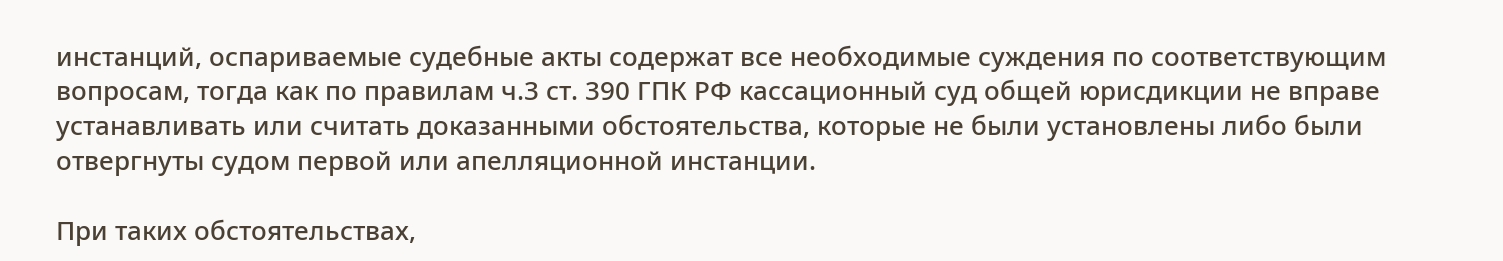инстанций, оспариваемые судебные акты содержат все необходимые суждения по соответствующим вопросам, тогда как по правилам ч.3 ст. 390 ГПК РФ кассационный суд общей юрисдикции не вправе устанавливать или считать доказанными обстоятельства, которые не были установлены либо были отвергнуты судом первой или апелляционной инстанции.

При таких обстоятельствах,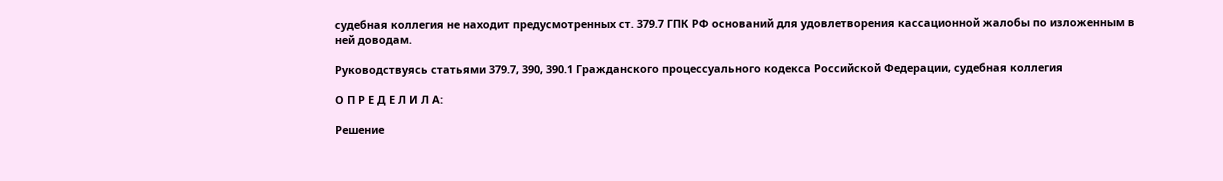судебная коллегия не находит предусмотренных ст. 379.7 ГПК РФ оснований для удовлетворения кассационной жалобы по изложенным в ней доводам.

Руководствуясь статьями 379.7, 390, 390.1 Гражданского процессуального кодекса Российской Федерации, судебная коллегия

О П Р Е Д Е Л И Л А:

Решение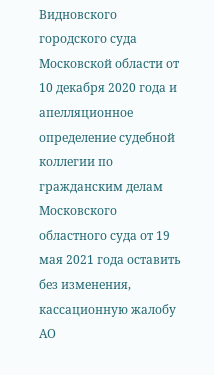Видновского городского суда Московской области от 10 декабря 2020 года и апелляционное определение судебной коллегии по гражданским делам Московского областного суда от 19 мая 2021 года оставить без изменения, кассационную жалобу АО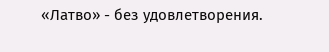«Латво» - без удовлетворения.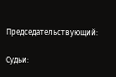Председательствующий:

Судьи: